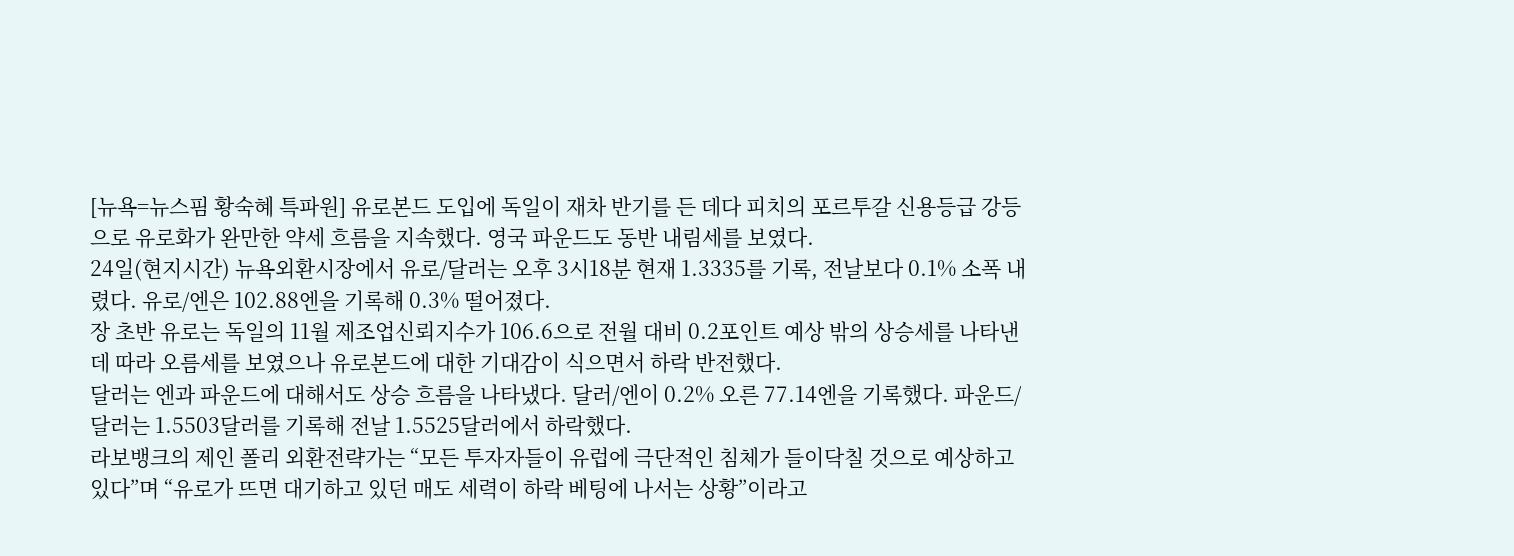[뉴욕=뉴스핌 황숙혜 특파원] 유로본드 도입에 독일이 재차 반기를 든 데다 피치의 포르투갈 신용등급 강등으로 유로화가 완만한 약세 흐름을 지속했다. 영국 파운드도 동반 내림세를 보였다.
24일(현지시간) 뉴욕외환시장에서 유로/달러는 오후 3시18분 현재 1.3335를 기록, 전날보다 0.1% 소폭 내렸다. 유로/엔은 102.88엔을 기록해 0.3% 떨어졌다.
장 초반 유로는 독일의 11월 제조업신뢰지수가 106.6으로 전월 대비 0.2포인트 예상 밖의 상승세를 나타낸 데 따라 오름세를 보였으나 유로본드에 대한 기대감이 식으면서 하락 반전했다.
달러는 엔과 파운드에 대해서도 상승 흐름을 나타냈다. 달러/엔이 0.2% 오른 77.14엔을 기록했다. 파운드/달러는 1.5503달러를 기록해 전날 1.5525달러에서 하락했다.
라보뱅크의 제인 폴리 외환전략가는 “모든 투자자들이 유럽에 극단적인 침체가 들이닥칠 것으로 예상하고 있다”며 “유로가 뜨면 대기하고 있던 매도 세력이 하락 베팅에 나서는 상황”이라고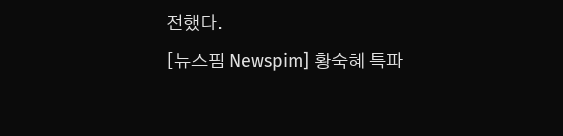전했다.
[뉴스핌 Newspim] 황숙혜 특파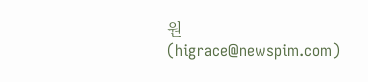원 (higrace@newspim.com)